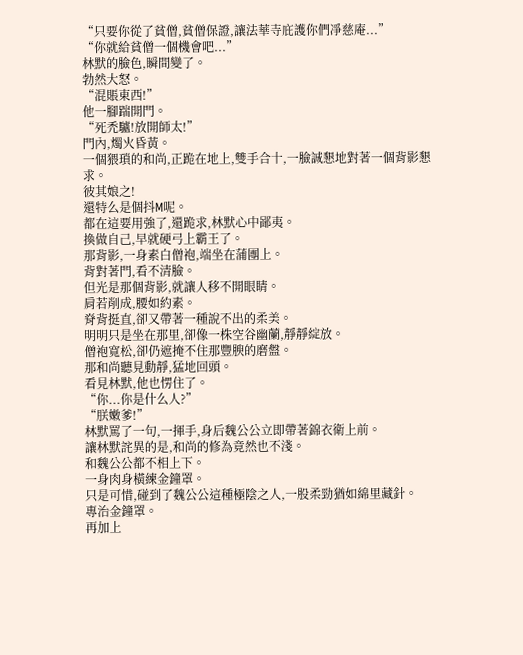“只要你從了貧僧,貧僧保證,讓法華寺庇護你們凈慈庵...”
“你就給貧僧一個機會吧...”
林默的臉色,瞬間變了。
勃然大怒。
“混賬東西!”
他一腳踹開門。
“死禿驢!放開師太!”
門內,燭火昏黃。
一個猥瑣的和尚,正跪在地上,雙手合十,一臉誠懇地對著一個背影懇求。
彼其娘之!
還特么是個抖M呢。
都在這要用強了,還跪求,林默心中鄙夷。
換做自己,早就硬弓上霸王了。
那背影,一身素白僧袍,端坐在蒲團上。
背對著門,看不清臉。
但光是那個背影,就讓人移不開眼睛。
肩若削成,腰如約素。
脊背挺直,卻又帶著一種說不出的柔美。
明明只是坐在那里,卻像一株空谷幽蘭,靜靜綻放。
僧袍寬松,卻仍遮掩不住那豐腴的磨盤。
那和尚聽見動靜,猛地回頭。
看見林默,他也愣住了。
“你...你是什么人?”
“朕嫩爹!”
林默罵了一句,一揮手,身后魏公公立即帶著錦衣衛上前。
讓林默詫異的是,和尚的修為竟然也不淺。
和魏公公都不相上下。
一身肉身橫練金鐘罩。
只是可惜,碰到了魏公公這種極陰之人,一股柔勁猶如綿里藏針。
專治金鐘罩。
再加上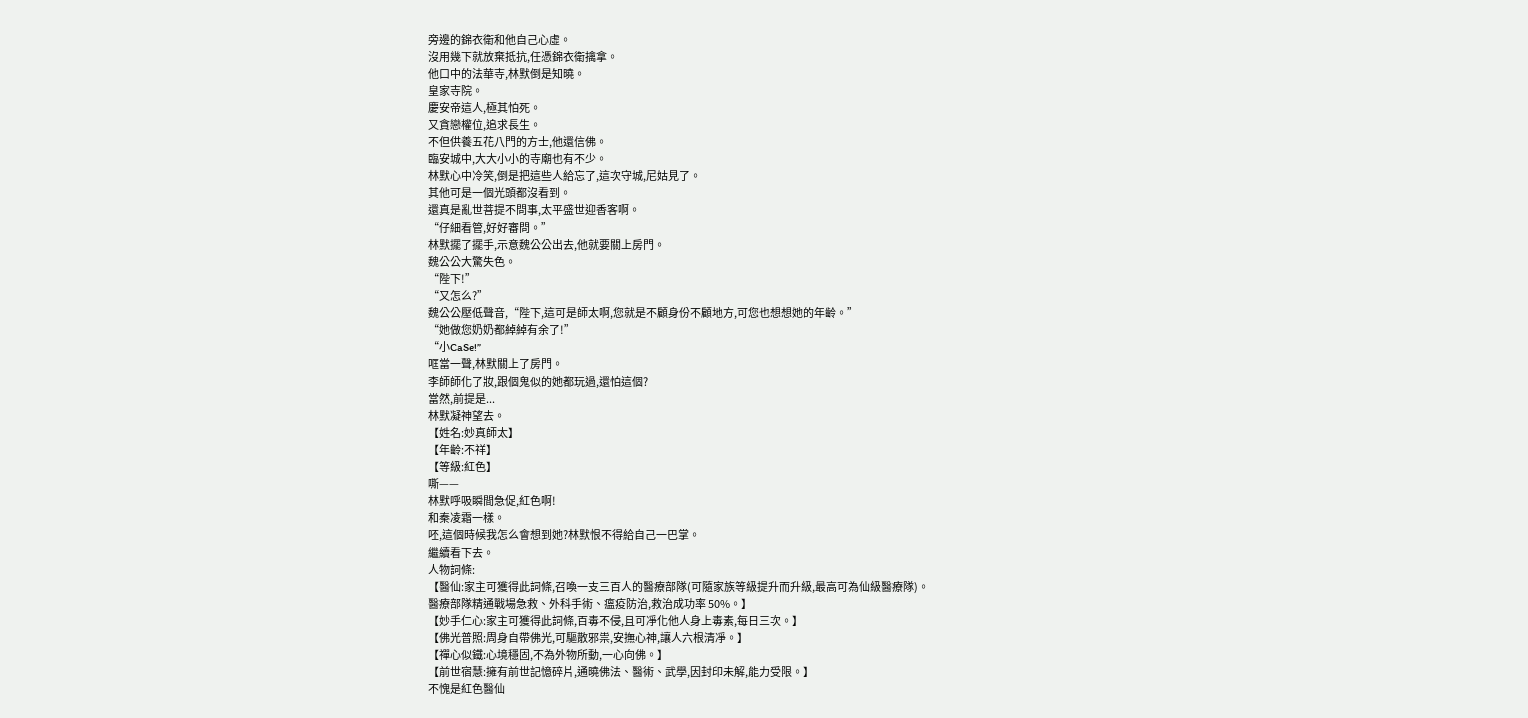旁邊的錦衣衛和他自己心虛。
沒用幾下就放棄抵抗,任憑錦衣衛擒拿。
他口中的法華寺,林默倒是知曉。
皇家寺院。
慶安帝這人,極其怕死。
又貪戀權位,追求長生。
不但供養五花八門的方士,他還信佛。
臨安城中,大大小小的寺廟也有不少。
林默心中冷笑,倒是把這些人給忘了,這次守城,尼姑見了。
其他可是一個光頭都沒看到。
還真是亂世菩提不問事,太平盛世迎香客啊。
“仔細看管,好好審問。”
林默擺了擺手,示意魏公公出去,他就要關上房門。
魏公公大驚失色。
“陛下!”
“又怎么?”
魏公公壓低聲音,“陛下,這可是師太啊,您就是不顧身份不顧地方,可您也想想她的年齡。”
“她做您奶奶都綽綽有余了!”
“小CaSe!”
哐當一聲,林默關上了房門。
李師師化了妝,跟個鬼似的她都玩過,還怕這個?
當然,前提是...
林默凝神望去。
【姓名:妙真師太】
【年齡:不祥】
【等級:紅色】
嘶——
林默呼吸瞬間急促,紅色啊!
和秦凌霜一樣。
呸,這個時候我怎么會想到她?林默恨不得給自己一巴掌。
繼續看下去。
人物詞條:
【醫仙:家主可獲得此詞條,召喚一支三百人的醫療部隊(可隨家族等級提升而升級,最高可為仙級醫療隊)。
醫療部隊精通戰場急救、外科手術、瘟疫防治,救治成功率 50%。】
【妙手仁心:家主可獲得此詞條,百毒不侵,且可凈化他人身上毒素,每日三次。】
【佛光普照:周身自帶佛光,可驅散邪祟,安撫心神,讓人六根清凈。】
【禪心似鐵:心境穩固,不為外物所動,一心向佛。】
【前世宿慧:擁有前世記憶碎片,通曉佛法、醫術、武學,因封印未解,能力受限。】
不愧是紅色醫仙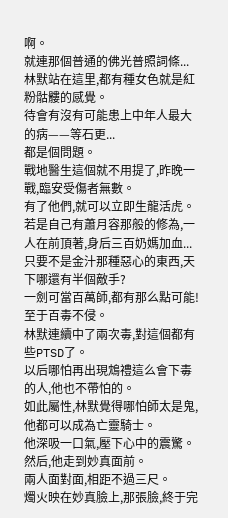啊。
就連那個普通的佛光普照詞條...
林默站在這里,都有種女色就是紅粉骷髏的感覺。
待會有沒有可能患上中年人最大的病——等石更...
都是個問題。
戰地醫生這個就不用提了,昨晚一戰,臨安受傷者無數。
有了他們,就可以立即生龍活虎。
若是自己有蕭月容那般的修為,一人在前頂著,身后三百奶媽加血...
只要不是金汁那種惡心的東西,天下哪還有半個敵手?
一劍可當百萬師,都有那么點可能!
至于百毒不侵。
林默連續中了兩次毒,對這個都有些PTSD了。
以后哪怕再出現鴆禮這么會下毒的人,他也不帶怕的。
如此屬性,林默覺得哪怕師太是鬼,他都可以成為亡靈騎士。
他深吸一口氣,壓下心中的震驚。
然后,他走到妙真面前。
兩人面對面,相距不過三尺。
燭火映在妙真臉上,那張臉,終于完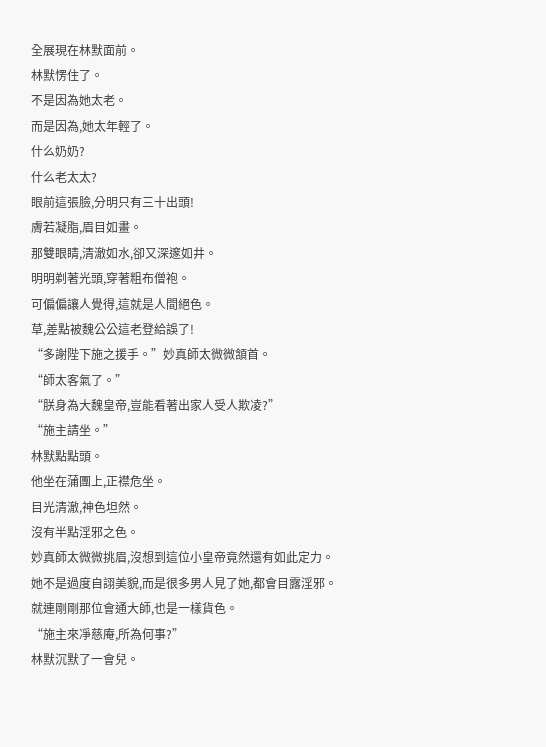全展現在林默面前。
林默愣住了。
不是因為她太老。
而是因為,她太年輕了。
什么奶奶?
什么老太太?
眼前這張臉,分明只有三十出頭!
膚若凝脂,眉目如畫。
那雙眼睛,清澈如水,卻又深邃如井。
明明剃著光頭,穿著粗布僧袍。
可偏偏讓人覺得,這就是人間絕色。
草,差點被魏公公這老登給誤了!
“多謝陛下施之援手。”妙真師太微微頷首。
“師太客氣了。”
“朕身為大魏皇帝,豈能看著出家人受人欺凌?”
“施主請坐。”
林默點點頭。
他坐在蒲團上,正襟危坐。
目光清澈,神色坦然。
沒有半點淫邪之色。
妙真師太微微挑眉,沒想到這位小皇帝竟然還有如此定力。
她不是過度自詡美貌,而是很多男人見了她,都會目露淫邪。
就連剛剛那位會通大師,也是一樣貨色。
“施主來凈慈庵,所為何事?”
林默沉默了一會兒。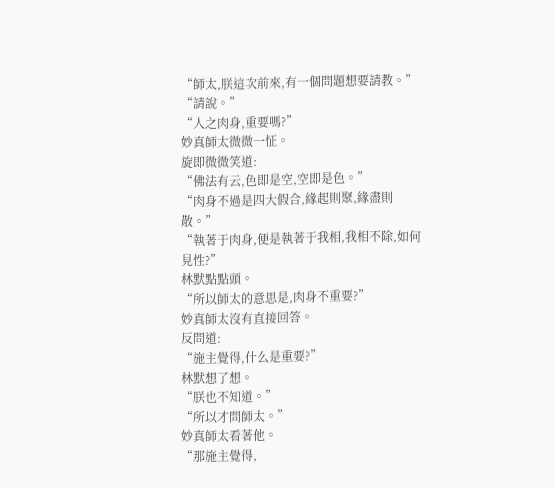“師太,朕這次前來,有一個問題想要請教。”
“請說。”
“人之肉身,重要嗎?”
妙真師太微微一怔。
旋即微微笑道:
“佛法有云,色即是空,空即是色。”
“肉身不過是四大假合,緣起則聚,緣盡則散。”
“執著于肉身,便是執著于我相,我相不除,如何見性?”
林默點點頭。
“所以師太的意思是,肉身不重要?”
妙真師太沒有直接回答。
反問道:
“施主覺得,什么是重要?”
林默想了想。
“朕也不知道。”
“所以才問師太。”
妙真師太看著他。
“那施主覺得,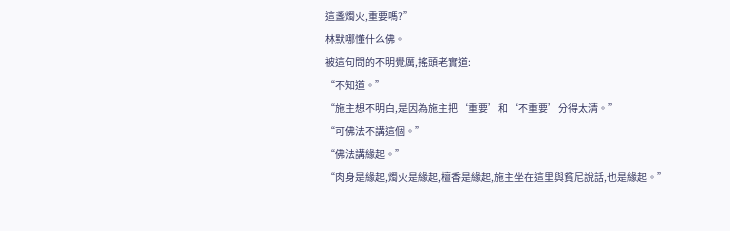這盞燭火,重要嗎?”
林默哪懂什么佛。
被這句問的不明覺厲,搖頭老實道:
“不知道。”
“施主想不明白,是因為施主把‘重要’和‘不重要’分得太清。”
“可佛法不講這個。”
“佛法講緣起。”
“肉身是緣起,燭火是緣起,檀香是緣起,施主坐在這里與貧尼說話,也是緣起。”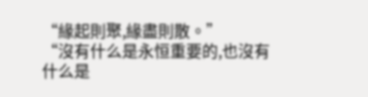“緣起則聚,緣盡則散。”
“沒有什么是永恒重要的,也沒有什么是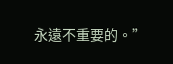永遠不重要的。”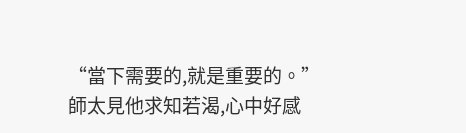“當下需要的,就是重要的。”
師太見他求知若渴,心中好感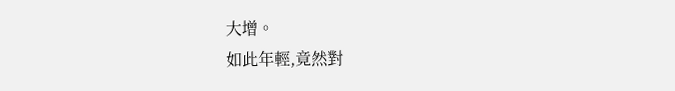大增。
如此年輕,竟然對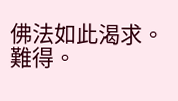佛法如此渴求。
難得。